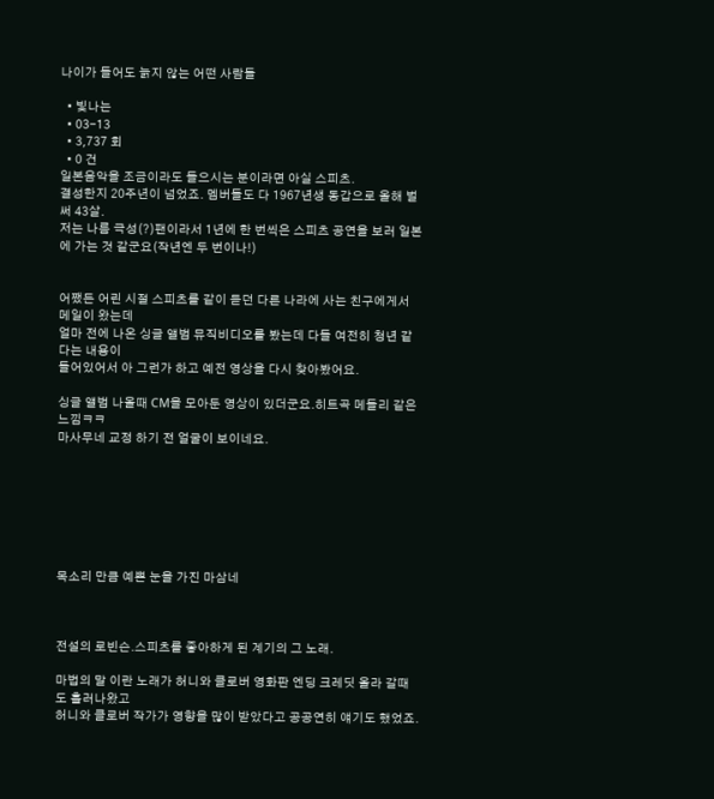나이가 들어도 늙지 않는 어떤 사람들

  • 빛나는
  • 03-13
  • 3,737 회
  • 0 건
일본음악을 조금이라도 들으시는 분이라면 아실 스피츠.
결성한지 20주년이 넘었죠. 멤버들도 다 1967년생 동갑으로 올해 벌써 43살.
저는 나름 극성(?)팬이라서 1년에 한 번씩은 스피츠 공연을 보러 일본에 가는 것 같군요(작년엔 두 번이나!)


어쨌든 어린 시절 스피츠를 같이 듣던 다른 나라에 사는 친구에게서 메일이 왔는데
얼마 전에 나온 싱글 앨범 뮤직비디오를 봤는데 다들 여전히 청년 같다는 내용이
들어있어서 아 그런가 하고 예전 영상을 다시 찾아봤어요.

싱글 앨범 나올때 CM을 모아둔 영상이 있더군요.히트곡 메들리 같은 느낌ㅋㅋ
마사무네 교정 하기 전 얼굴이 보이네요.







목소리 만큼 예쁜 눈을 가진 마삼네



전설의 로빈슨.스피츠를 좋아하게 된 계기의 그 노래.

마법의 말 이란 노래가 허니와 클로버 영화판 엔딩 크레딧 올라 갈때도 흘러나왔고
허니와 클로버 작가가 영향을 많이 받았다고 공공연히 얘기도 했었죠.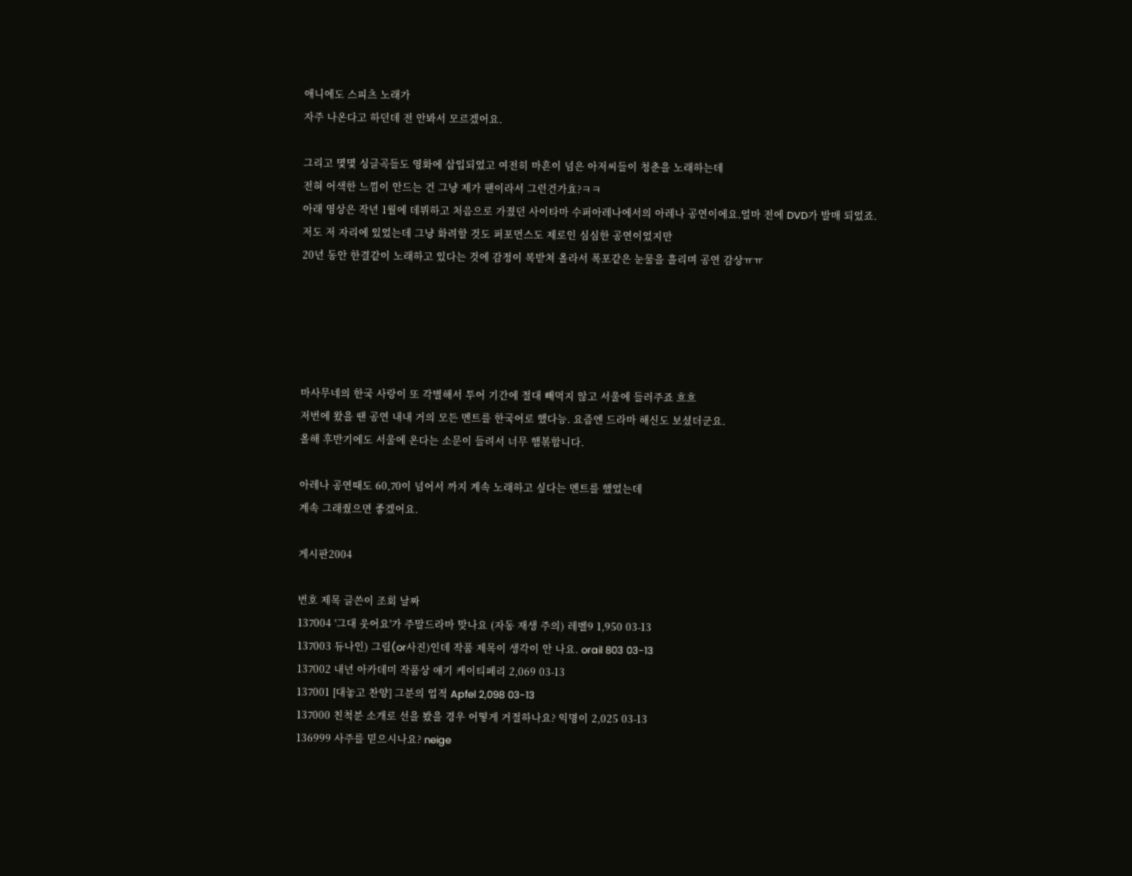애니에도 스피츠 노래가
자주 나온다고 하던데 전 안봐서 모르겠어요.

그리고 몇몇 싱글곡들도 영화에 삽입되었고 여전히 마흔이 넘은 아저씨들이 청춘을 노래하는데
전혀 어색한 느낌이 안드는 건 그냥 제가 팬이라서 그런건가효?ㅋㅋ
아래 영상은 작년 1월에 데뷔하고 처음으로 가졌던 사이타마 수퍼아레나에서의 아레나 공연이에요.얼마 전에 DVD가 발매 되었죠.
저도 저 자리에 있었는데 그냥 화려할 것도 퍼포먼스도 제로인 심심한 공연이었지만
20년 동안 한결같이 노래하고 있다는 것에 감정이 복받쳐 올라서 폭포같은 눈물을 흘리며 공연 감상ㅠㅠ





마사무네의 한국 사랑이 또 각별해서 투어 기간에 절대 빼먹지 않고 서울에 들러주죠 흐흐
저번에 왔을 땐 공연 내내 거의 모든 멘트를 한국어로 했다능. 요즘엔 드라마 해신도 보셨더군요.
올해 후반기에도 서울에 온다는 소문이 들려서 너무 햄볶합니다.

아레나 공연때도 60,70이 넘어서 까지 계속 노래하고 싶다는 멘트를 했었는데
계속 그래줬으면 좋겠어요.

게시판2004

번호 제목 글쓴이 조회 날짜
137004 '그대 웃어요'가 주말드라마 맞나요 (자동 재생 주의) 레벨9 1,950 03-13
137003 듀나인) 그림(or사진)인데 작품 제목이 생각이 안 나요. orail 803 03-13
137002 내년 아카데미 작품상 얘기 케이티페리 2,069 03-13
137001 [대놓고 찬양] 그분의 업적 Apfel 2,098 03-13
137000 친척분 소개로 선을 봤을 경우 어떻게 거절하나요? 익명이 2,025 03-13
136999 사주를 믿으시나요? neige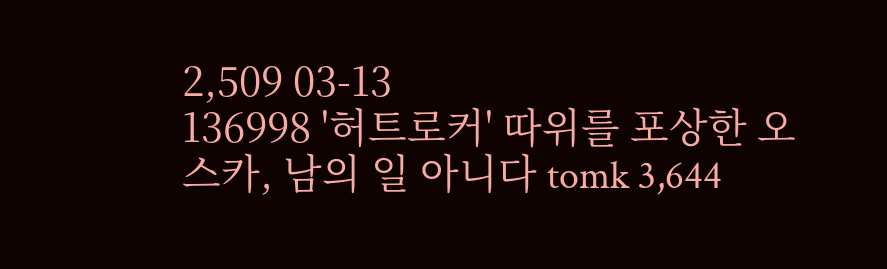2,509 03-13
136998 '허트로커' 따위를 포상한 오스카, 남의 일 아니다 tomk 3,644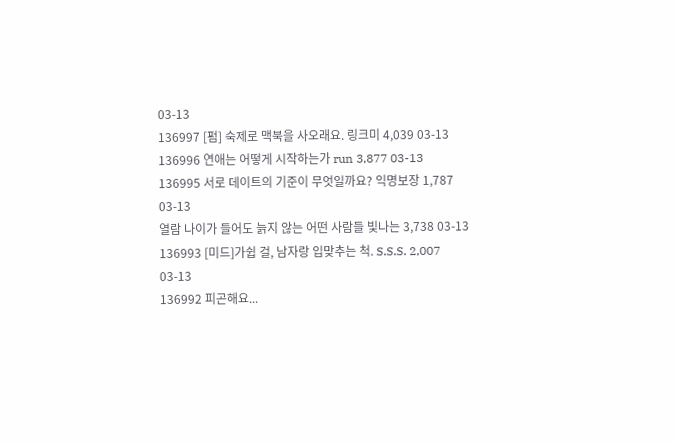03-13
136997 [펌] 숙제로 맥북을 사오래요. 링크미 4,039 03-13
136996 연애는 어떻게 시작하는가 run 3,877 03-13
136995 서로 데이트의 기준이 무엇일까요? 익명보장 1,787 03-13
열람 나이가 들어도 늙지 않는 어떤 사람들 빛나는 3,738 03-13
136993 [미드]가쉽 걸, 남자랑 입맞추는 척. S.S.S. 2,007 03-13
136992 피곤해요...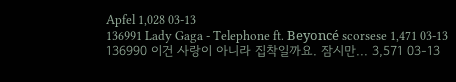Apfel 1,028 03-13
136991 Lady Gaga - Telephone ft. Beyoncé scorsese 1,471 03-13
136990 이건 사랑이 아니라 집착일까요. 잠시만... 3,571 03-13